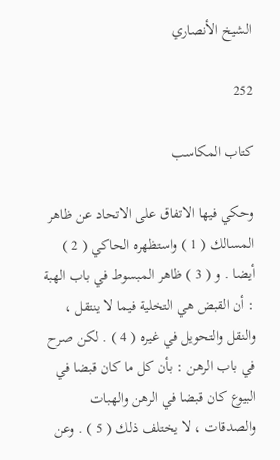الشيخ الأنصاري

252

كتاب المكاسب

وحكي فيها الاتفاق على الاتحاد عن ظاهر المسالك ( 1 ) واستظهره الحاكي ( 2 ) أيضا . و ( 3 ) ظاهر المبسوط في باب الهبة : أن القبض هي التخلية فيما لا ينتقل ، والنقل والتحويل في غيره ( 4 ) . لكن صرح في باب الرهن : بأن كل ما كان قبضا في البيوع كان قبضا في الرهن والهبات والصدقات ، لا يختلف ذلك ( 5 ) . وعن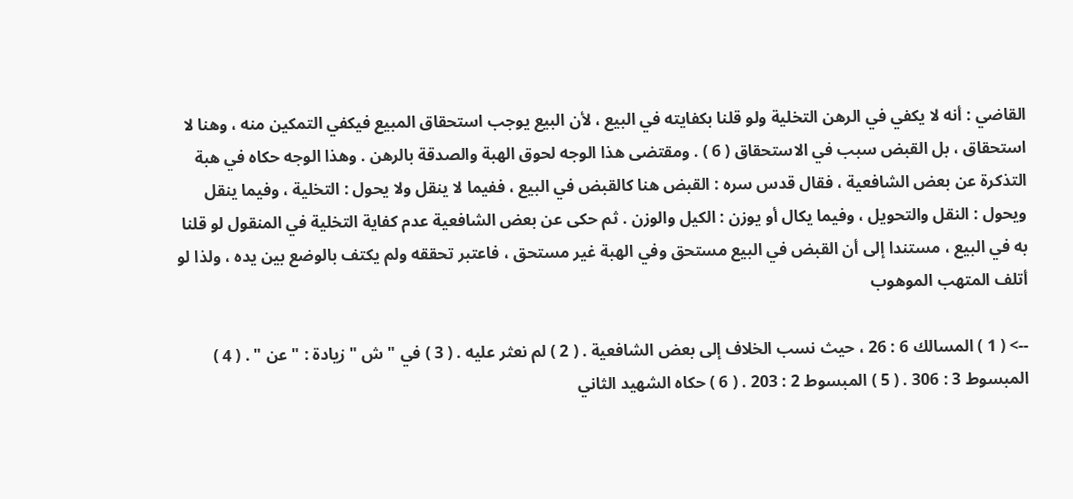القاضي : أنه لا يكفي في الرهن التخلية ولو قلنا بكفايته في البيع ، لأن البيع يوجب استحقاق المبيع فيكفي التمكين منه ، وهنا لا استحقاق ، بل القبض سبب في الاستحقاق ( 6 ) . ومقتضى هذا الوجه لحوق الهبة والصدقة بالرهن . وهذا الوجه حكاه في هبة التذكرة عن بعض الشافعية ، فقال قدس سره : القبض هنا كالقبض في البيع ، ففيما لا ينقل ولا يحول : التخلية ، وفيما ينقل ويحول : النقل والتحويل ، وفيما يكال أو يوزن : الكيل والوزن . ثم حكى عن بعض الشافعية عدم كفاية التخلية في المنقول لو قلنا به في البيع ، مستندا إلى أن القبض في البيع مستحق وفي الهبة غير مستحق ، فاعتبر تحققه ولم يكتف بالوضع بين يده ، ولذا لو أتلف المتهب الموهوب

--> ( 1 ) المسالك 6 : 26 ، حيث نسب الخلاف إلى بعض الشافعية . ( 2 ) لم نعثر عليه . ( 3 ) في " ش " زيادة : " عن " . ( 4 ) المبسوط 3 : 306 . ( 5 ) المبسوط 2 : 203 . ( 6 ) حكاه الشهيد الثاني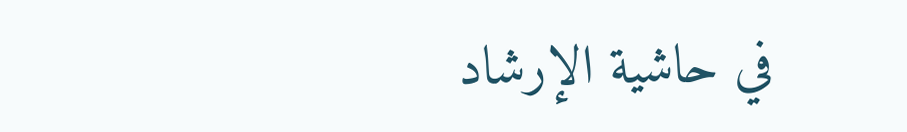في حاشية الإرشاد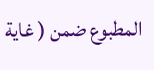المطبوع ضمن ( غاية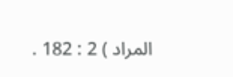المراد ) 2 : 182 .